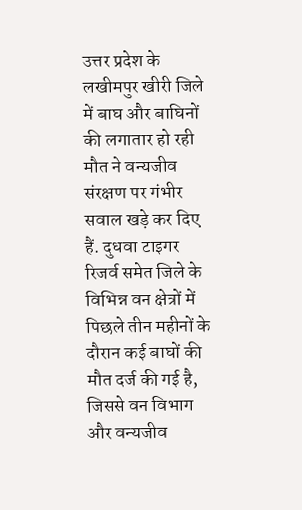उत्तर प्रदेश के लखीमपुर खीरी जिले में बाघ और बाघिनों की लगातार हो रही मौत ने वन्यजीव संरक्षण पर गंभीर सवाल खड़े कर दिए हैं. दुधवा टाइगर रिजर्व समेत जिले के विभिन्न वन क्षेत्रों में पिछले तीन महीनों के दौरान कई बाघों की मौत दर्ज की गई है, जिससे वन विभाग और वन्यजीव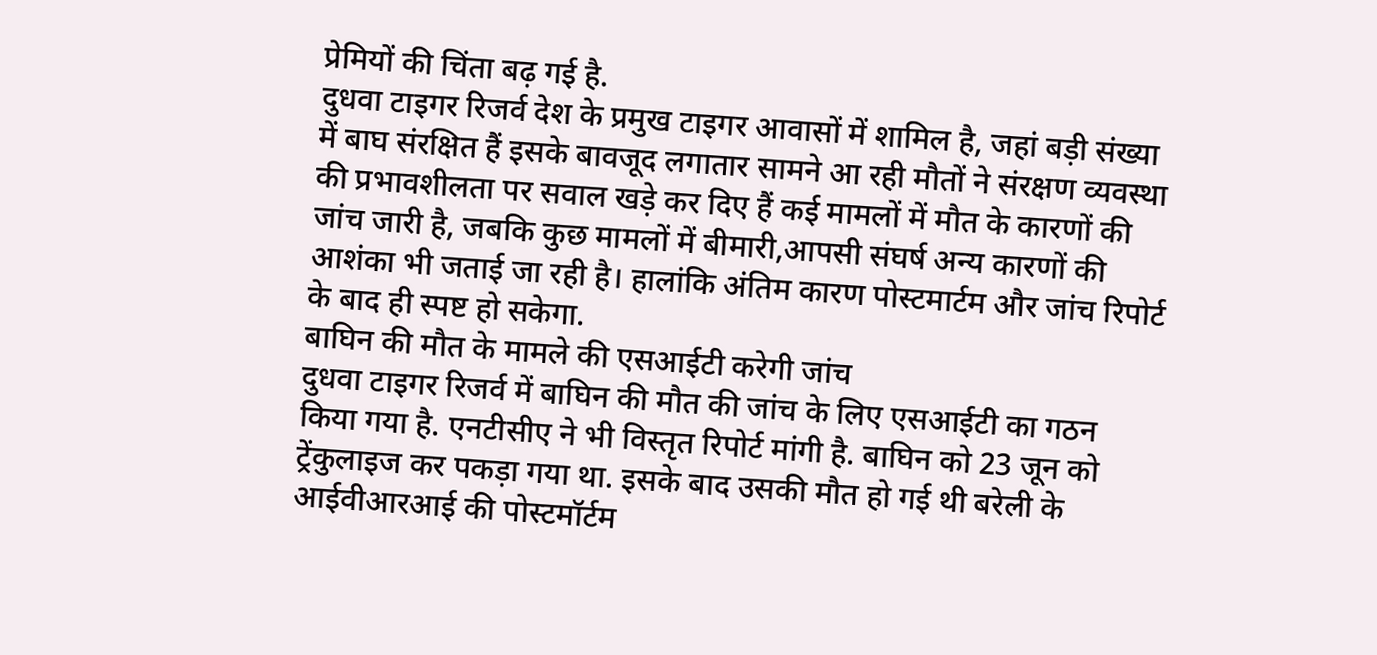प्रेमियों की चिंता बढ़ गई है.
दुधवा टाइगर रिजर्व देश के प्रमुख टाइगर आवासों में शामिल है, जहां बड़ी संख्या में बाघ संरक्षित हैं इसके बावजूद लगातार सामने आ रही मौतों ने संरक्षण व्यवस्था की प्रभावशीलता पर सवाल खड़े कर दिए हैं कई मामलों में मौत के कारणों की जांच जारी है, जबकि कुछ मामलों में बीमारी,आपसी संघर्ष अन्य कारणों की आशंका भी जताई जा रही है। हालांकि अंतिम कारण पोस्टमार्टम और जांच रिपोर्ट के बाद ही स्पष्ट हो सकेगा.
बाघिन की मौत के मामले की एसआईटी करेगी जांच
दुधवा टाइगर रिजर्व में बाघिन की मौत की जांच के लिए एसआईटी का गठन किया गया है. एनटीसीए ने भी विस्तृत रिपोर्ट मांगी है. बाघिन को 23 जून को ट्रेंकुलाइज कर पकड़ा गया था. इसके बाद उसकी मौत हो गई थी बरेली के आईवीआरआई की पोस्टमॉर्टम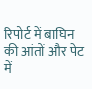रिपोर्ट में बाघिन की आंतों और पेट में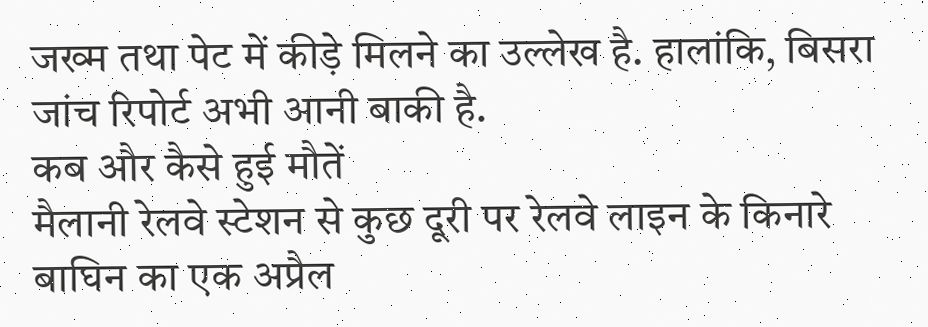जख्म तथा पेट में कीड़े मिलने का उल्लेख है. हालांकि, बिसरा जांच रिपोर्ट अभी आनी बाकी है.
कब और कैसे हुई मौतें
मैलानी रेलवे स्टेशन से कुछ दूरी पर रेलवे लाइन के किनारे बाघिन का एक अप्रैल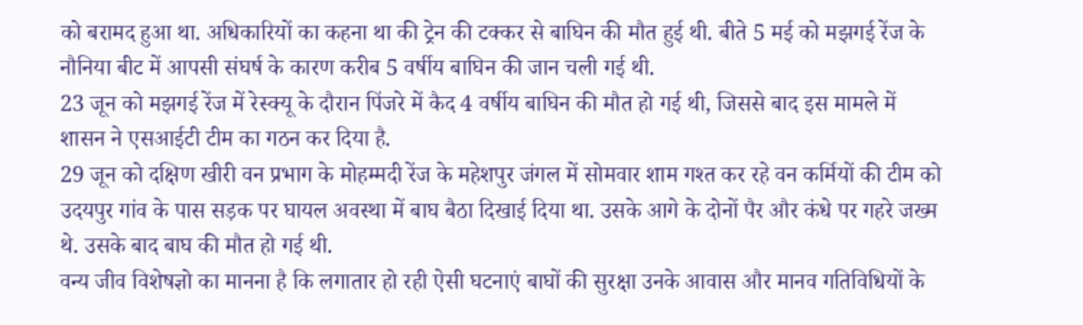को बरामद हुआ था. अधिकारियों का कहना था की ट्रेन की टक्कर से बाघिन की मौत हुई थी. बीते 5 मई को मझगई रेंज के नौनिया बीट में आपसी संघर्ष के कारण करीब 5 वर्षीय बाघिन की जान चली गई थी.
23 जून को मझगई रेंज में रेस्क्यू के दौरान पिंजरे में कैद 4 वर्षीय बाघिन की मौत हो गई थी, जिससे बाद इस मामले में शासन ने एसआईटी टीम का गठन कर दिया है.
29 जून को दक्षिण खीरी वन प्रभाग के मोहम्मदी रेंज के महेशपुर जंगल में सोमवार शाम गश्त कर रहे वन कर्मियों की टीम को उदयपुर गांव के पास सड़क पर घायल अवस्था में बाघ बैठा दिखाई दिया था. उसके आगे के दोनों पैर और कंधे पर गहरे जख्म थे. उसके बाद बाघ की मौत हो गई थी.
वन्य जीव विशेषज्ञो का मानना है कि लगातार हो रही ऐसी घटनाएं बाघों की सुरक्षा उनके आवास और मानव गतिविधियों के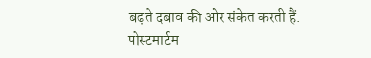बढ़ते दबाव की ओर संकेत करती हैं.
पोस्टमार्टम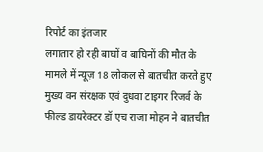रिपोर्ट का इंतजार
लगातार हो रही बाघों व बाघिनों की मौत के मामले में न्यूज़ 18 लोकल से बातचीत करते हुए मुख्य वन संरक्षक एवं दुधवा टाइगर रिजर्व के फील्ड डायरेक्टर डॉ एच राजा मोहन ने बातचीत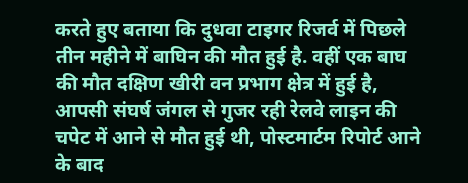करते हुए बताया कि दुधवा टाइगर रिजर्व में पिछले तीन महीने में बाघिन की मौत हुई है. वहीं एक बाघ की मौत दक्षिण खीरी वन प्रभाग क्षेत्र में हुई है, आपसी संघर्ष जंगल से गुजर रही रेलवे लाइन की चपेट में आने से मौत हुई थी, पोस्टमार्टम रिपोर्ट आने के बाद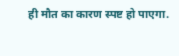ही मौत का कारण स्पष्ट हो पाएगा.